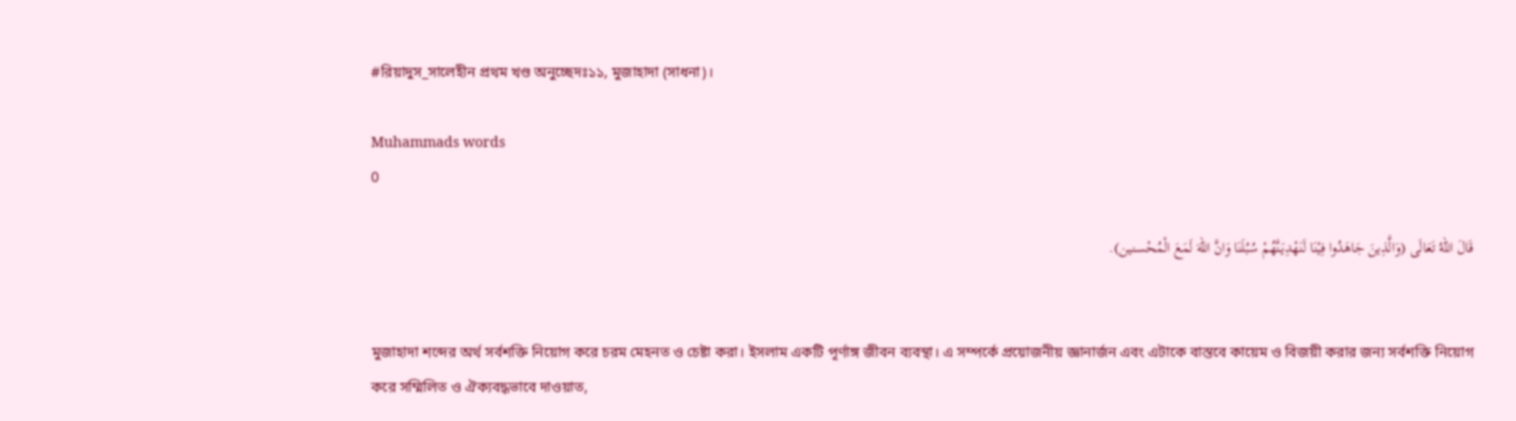#রিয়াদুস_সালেহীন প্রথম খণ্ড অনুচ্ছেদঃ১১, মুজাহাদা (সাধনা)।

Muhammads words
0

قَالَ اللهُ تَعَالَى (وَالَّذِينَ جَاهَدُوا فِيْنَا لَنَهْدِيَنَّهُمْ سُبُلَنَا وَانَّ اللهَ لَمَعَ الْمُحْسنين).


মুজাহাদা শব্দের অর্থ সর্বশক্তি নিয়োগ করে চরম মেহনত ও চেষ্টা করা। ইসলাম একটি পূর্ণাঙ্গ জীবন ব্যবস্থা। এ সম্পর্কে প্রয়োজনীয় জ্ঞানার্জন এবং এটাকে বাস্তবে কায়েম ও বিজয়ী করার জন্য সর্বশক্তি নিয়োগ করে সম্মিলিত ও ঐক্যবদ্ধভাবে দাওয়াত,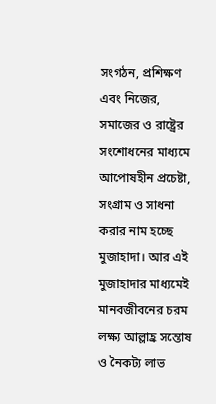সংগঠন, প্রশিক্ষণ এবং নিজের, সমাজের ও রাষ্ট্রের সংশোধনের মাধ্যমে আপোষহীন প্রচেষ্টা, সংগ্রাম ও সাধনা করার নাম হচ্ছে মুজাহাদা। আর এই মুজাহাদার মাধ্যমেই মানবজীবনের চরম লক্ষ্য আল্লাহ্র সন্তোষ ও নৈকট্য লাভ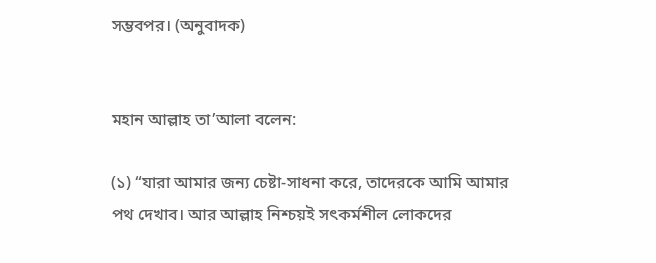সম্ভবপর। (অনুবাদক)


মহান আল্লাহ তা’আলা বলেন:

(১) “যারা আমার জন্য চেষ্টা-সাধনা করে, তাদেরকে আমি আমার পথ দেখাব। আর আল্লাহ নিশ্চয়ই সৎকর্মশীল লোকদের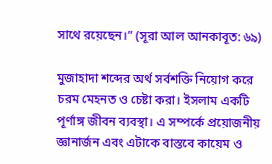সাথে রয়েছেন।” (সূরা আল আনকাবূত: ৬৯)

মুজাহাদা শব্দের অর্থ সর্বশক্তি নিয়োগ করে চরম মেহনত ও চেষ্টা করা। ইসলাম একটি পূর্ণাঙ্গ জীবন ব্যবস্থা। এ সম্পর্কে প্রয়োজনীয় জ্ঞানার্জন এবং এটাকে বাস্তবে কায়েম ও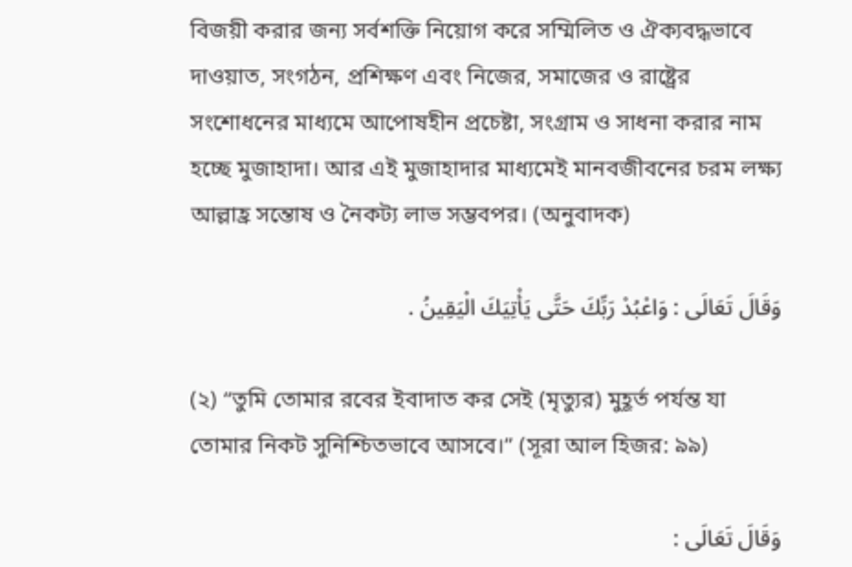বিজয়ী করার জন্য সর্বশক্তি নিয়োগ করে সম্মিলিত ও ঐক্যবদ্ধভাবে দাওয়াত, সংগঠন, প্রশিক্ষণ এবং নিজের, সমাজের ও রাষ্ট্রের সংশোধনের মাধ্যমে আপোষহীন প্রচেষ্টা, সংগ্রাম ও সাধনা করার নাম হচ্ছে মুজাহাদা। আর এই মুজাহাদার মাধ্যমেই মানবজীবনের চরম লক্ষ্য আল্লাহ্র সন্তোষ ও নৈকট্য লাভ সম্ভবপর। (অনুবাদক)

وَقَالَ تَعَالَى : وَاعْبُدْ رَبِّكَ حَتَّى يَأْتِيَكَ الْيَقِينُ .

(২) “তুমি তোমার রবের ইবাদাত কর সেই (মৃত্যুর) মুহূর্ত পর্যন্ত যা তোমার নিকট সুনিশ্চিতভাবে আসবে।” (সূরা আল হিজর: ৯৯)

وَقَالَ تَعَالَى :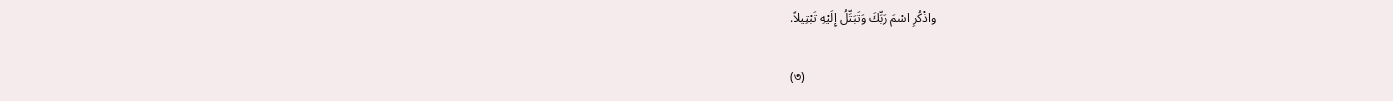واذْكُرِ اسْمَ رَبِّكَ وَتَبَتِّلُ إِلَيْهِ تَبْتِيلاً.

(৩)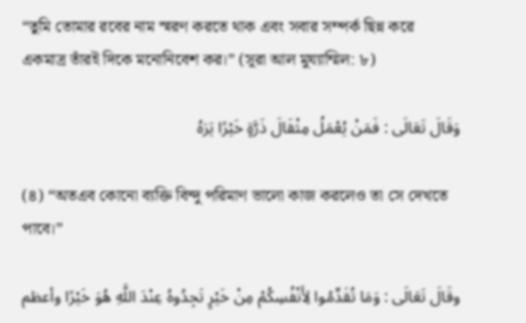“তুমি তোমার রবের নাম স্মরণ করতে থাক এবং সবার সম্পর্ক ছিন্ন করে একমাত্র তাঁরই দিকে মনোনিবেশ কর।” (সূরা আল মুয্যাম্মিল: ৮)

وَقَالَ تَعَالَى : فَمَنْ يُعْمَلُ مِثْقَالَ ذَرَّةٍ خَيْرًا يَرَهُ

(৪) “অতএব কোনো ব্যক্তি বিন্দু পরিমাণ ভালো কাজ করলেও তা সে দেখতে পাবে।”

وقَالَ تَعَالَى : وَمَا تُقَدِّمُوا لِأَنْفُسِكُمْ مِنْ خَيْرٍ تَجِدُوهُ عِنْدَ اللَّهِ هُوَ خَيْرًا وأعظم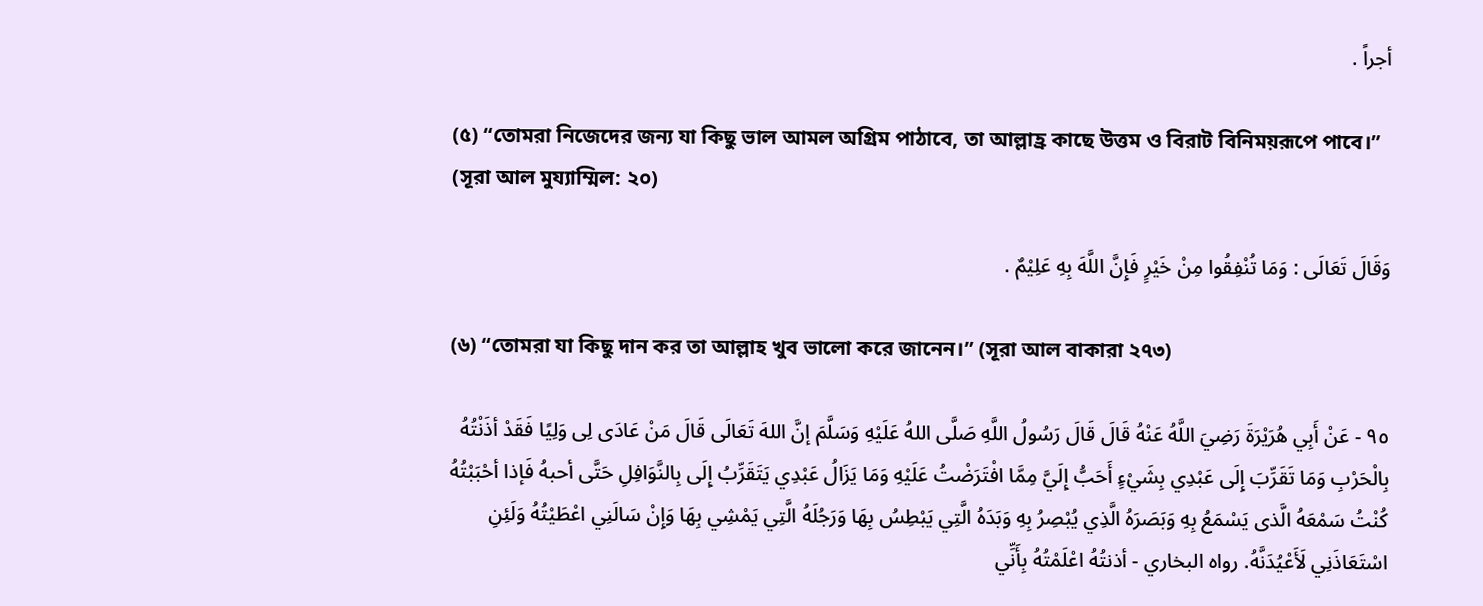أجراً .

(৫) “তোমরা নিজেদের জন্য যা কিছু ভাল আমল অগ্রিম পাঠাবে, তা আল্লাহ্র কাছে উত্তম ও বিরাট বিনিময়রূপে পাবে।” (সূরা আল মুয্যাম্মিল: ২০)

وَقَالَ تَعَالَى : وَمَا تُنْفِقُوا مِنْ خَيْرٍ فَإِنَّ اللَّهَ بِهِ عَلِيْمٌ .

(৬) “তোমরা যা কিছু দান কর তা আল্লাহ খুব ভালো করে জানেন।” (সূরা আল বাকারা ২৭৩)

٩٥ - عَنْ أَبِي هُرَيْرَةَ رَضِيَ اللَّهُ عَنْهُ قَالَ قَالَ رَسُولُ اللَّهِ صَلَّى اللهُ عَلَيْهِ وَسَلَّمَ إنَّ اللهَ تَعَالَى قَالَ مَنْ عَادَى لِى وَلِيًا فَقَدْ أذَنْتُهُ بِالْحَرْبِ وَمَا تَقَرِّبَ إِلَى عَبْدِي بِشَيْءٍ أَحَبُّ إِلَيَّ مِمَّا افْتَرَضْتُ عَلَيْهِ وَمَا يَزَالُ عَبْدِي يَتَقَرِّبُ إِلَى بِالنَّوَافِلِ حَتَّى أحبهُ فَإذا أحْبَبْتُهُ كُنْتُ سَمْعَهُ الَّذى يَسْمَعُ بِهِ وَبَصَرَهُ الَّذِي يُبْصِرُ بِهِ وَبَدَهُ الَّتِي يَبْطِسُ بِهَا وَرَجُلَهُ الَّتِي يَمْشِي بِهَا وَإِنْ سَالَنِي اعْطَيْتُهُ وَلَئِنِ اسْتَعَاذَنِي لَأَعْيُدَنَّهُ. رواه البخاري - أذنتُهُ اعْلَمْتُهُ بِأَنِّي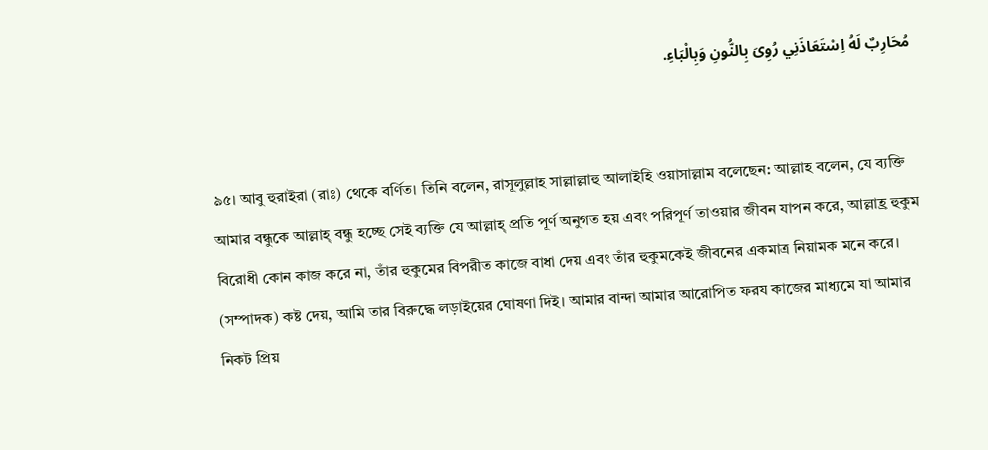مُحَارِبٌ لَهُ اِسْتَعَاذَنِي رُوِىَ بِالنُّونِ وَبِالْبَاءِ.


৯৫। আবু হুরাইরা (রাঃ) থেকে বর্ণিত। তিনি বলেন, রাসূলুল্লাহ সাল্লাল্লাহু আলাইহি ওয়াসাল্লাম বলেছেন: আল্লাহ বলেন, যে ব্যক্তি আমার বন্ধুকে আল্লাহ্ বন্ধু হচ্ছে সেই ব্যক্তি যে আল্লাহ্ প্রতি পূর্ণ অনুগত হয় এবং পরিপূর্ণ তাওয়ার জীবন যাপন করে, আল্লাহ্র হুকুম বিরোধী কোন কাজ করে না, তাঁর হুকুমের বিপরীত কাজে বাধা দেয় এবং তাঁর হুকুমকেই জীবনের একমাত্র নিয়ামক মনে করে। (সম্পাদক) কষ্ট দেয়, আমি তার বিরুদ্ধে লড়াইয়ের ঘোষণা দিই। আমার বান্দা আমার আরোপিত ফরয কাজের মাধ্যমে যা আমার নিকট প্রিয়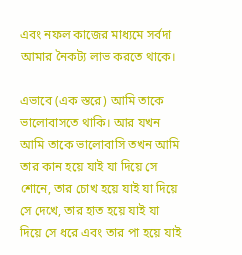এবং নফল কাজের মাধ্যমে সর্বদা আমার নৈকট্য লাভ করতে থাকে।

এভাবে (এক স্তরে) আমি তাকে ভালোবাসতে থাকি। আর যখন আমি তাকে ভালোবাসি তখন আমি তার কান হয়ে যাই যা দিয়ে সে শোনে, তার চোখ হয়ে যাই যা দিয়ে সে দেখে, তার হাত হয়ে যাই যা দিয়ে সে ধরে এবং তার পা হয়ে যাই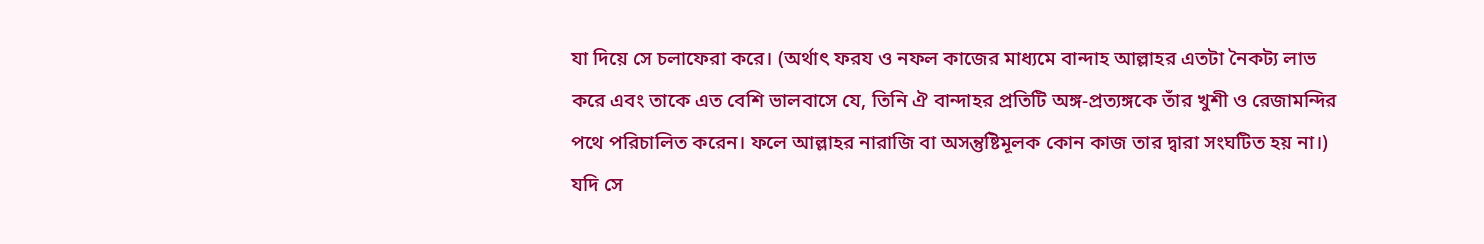যা দিয়ে সে চলাফেরা করে। (অর্থাৎ ফরয ও নফল কাজের মাধ্যমে বান্দাহ আল্লাহর এতটা নৈকট্য লাভ করে এবং তাকে এত বেশি ভালবাসে যে, তিনি ঐ বান্দাহর প্রতিটি অঙ্গ-প্রত্যঙ্গকে তাঁর খুশী ও রেজামন্দির পথে পরিচালিত করেন। ফলে আল্লাহর নারাজি বা অসন্তুষ্টিমূলক কোন কাজ তার দ্বারা সংঘটিত হয় না।) যদি সে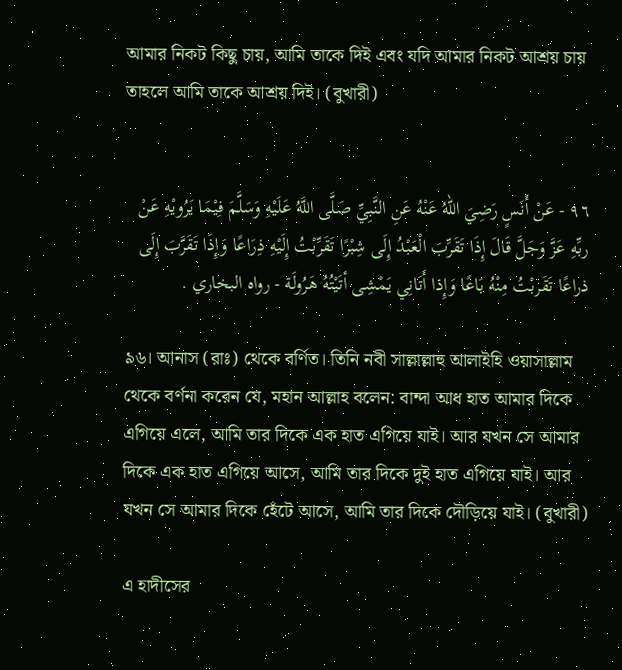আমার নিকট কিছু চায়, আমি তাকে দিই এবং যদি আমার নিকট আশ্রয় চায় তাহলে আমি তাকে আশ্রয় দিই। (বুখারী)


٩٦ - عَنْ أَنَسٍ رَضِيَ اللهُ عَنْهُ عَنِ النَّبِيِّ صَلَّى اللَّهُ عَلَيْهِ وَسَلَّمَ فِيْمَا يَرُويْهِ عَنْ ربِّهِ عَزَّ وَجَلَّ قَالَ إِذَا تَقَرِّبَ الْعَبْدُ إِلَى شِبْرًا تَقَرِّبْتُ إِلَيْهِ ذِرَاعًا وَإِذَا تَقَرَّبَ إِلَى ذراعًا تَقَربْتُ مِنْهُ بَاعًا وَإِذا أَتَانِي يَمْشِى أتَيْتُهُ هَرُولَة - رواه البخاري .

৯৬। আনাস (রাঃ) থেকে বর্ণিত। তিনি নবী সাল্লাল্লাহু আলাইহি ওয়াসাল্লাম থেকে বর্ণনা করেন যে, মহান আল্লাহ বলেন: বান্দা আধ হাত আমার দিকে এগিয়ে এলে, আমি তার দিকে এক হাত এগিয়ে যাই। আর যখন সে আমার দিকে এক হাত এগিয়ে আসে, আমি তার দিকে দুই হাত এগিয়ে যাই। আর যখন সে আমার দিকে হেঁটে আসে, আমি তার দিকে দৌড়িয়ে যাই। (বুখারী)

এ হাদীসের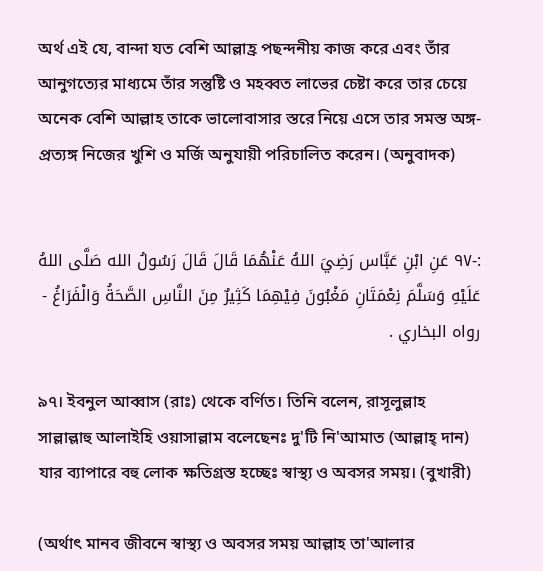অর্থ এই যে, বান্দা যত বেশি আল্লাহ্র পছন্দনীয় কাজ করে এবং তাঁর আনুগত্যের মাধ্যমে তাঁর সন্তুষ্টি ও মহব্বত লাভের চেষ্টা করে তার চেয়ে অনেক বেশি আল্লাহ তাকে ভালোবাসার স্তরে নিয়ে এসে তার সমস্ত অঙ্গ-প্রত্যঙ্গ নিজের খুশি ও মর্জি অনুযায়ী পরিচালিত করেন। (অনুবাদক)


:-٩٧ عَنِ ابْنِ عَبَّاس رَضِيَ اللهُ عَنْهُمَا قَالَ قَالَ رَسُولُ الله صَلَّى اللهُ عَلَيْهِ وَسَلَّمَ نِعْمَتَانِ مَغْبُونَ فِيْهِمَا كَثِيرٌ مِنَ النَّاسِ الصَّحَةُ وَالْفَرَاغُ - رواه البخاري .

৯৭। ইবনুল আব্বাস (রাঃ) থেকে বর্ণিত। তিনি বলেন, রাসূলুল্লাহ সাল্লাল্লাহু আলাইহি ওয়াসাল্লাম বলেছেনঃ দু'টি নি'আমাত (আল্লাহ্ দান) যার ব্যাপারে বহু লোক ক্ষতিগ্রস্ত হচ্ছেঃ স্বাস্থ্য ও অবসর সময়। (বুখারী)

(অর্থাৎ মানব জীবনে স্বাস্থ্য ও অবসর সময় আল্লাহ তা'আলার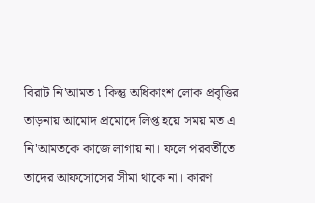বিরাট নি'আমত ৷ কিন্তু অধিকাংশ লোক প্রবৃত্তির তাড়নায় আমোদ প্রমোদে লিপ্ত হয়ে সময় মত এ নি'আমতকে কাজে লাগায় না। ফলে পরবর্তীতে তাদের আফসোসের সীমা থাকে না। কারণ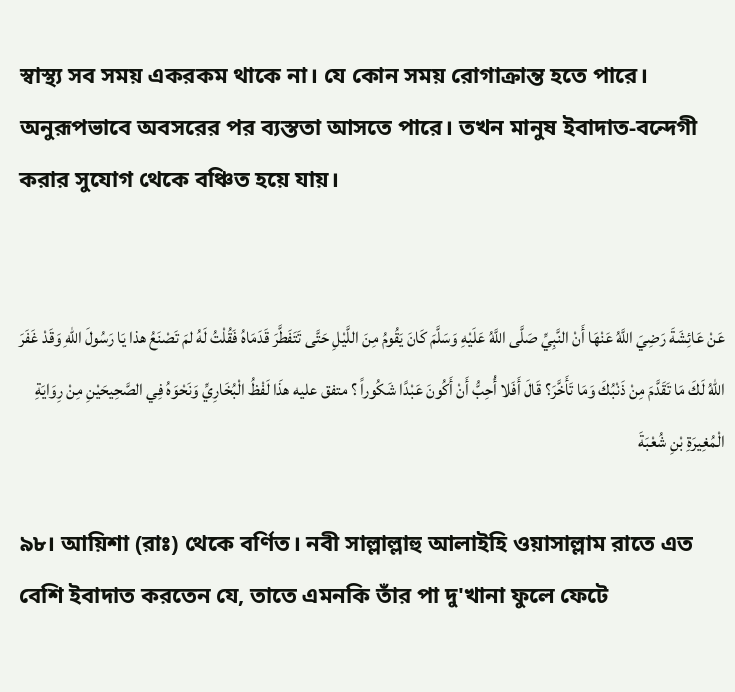স্বাস্থ্য সব সময় একরকম থাকে না। যে কোন সময় রোগাক্রান্ত হতে পারে। অনুরূপভাবে অবসরের পর ব্যস্ততা আসতে পারে। তখন মানুষ ইবাদাত-বন্দেগী করার সুযোগ থেকে বঞ্চিত হয়ে যায়।


عَنْ عَائِشَةَ رَضِيَ اللَّهُ عَنْهَا أَنْ النَّبِيِّ صَلَّى اللَّهُ عَلَيْهِ وَسَلَّمَ كَانَ يَقُومُ مِنَ اللَّيْلِ حَتَّى تَتَفَطَّرَ قَدَمَاهُ فَقُلْتُ لَهُ لمَ تَصْنَعُ هذا يَا رَسُولَ اللهِ وَقَدْ غَفَرَ اللهُ لَكَ مَا تَقَدَّمَ مِنْ ذَنْبُكَ وَمَا تَأَخَّرَ؟ قَالَ أَفَلا أُحِبُّ أَنْ أَكُونَ عَبْدًا شَكُوراً ؟ متفق عليه هذَا لَفْظُ الْبُخَارِيِّ وَنَحْوَهُ فِي الصَّحِيحَيْنِ مِنْ رِوَايَةِ الْمُغِيرَةِ بْنِ شُعْبَةَ

৯৮। আয়িশা (রাঃ) থেকে বর্ণিত। নবী সাল্লাল্লাহু আলাইহি ওয়াসাল্লাম রাতে এত বেশি ইবাদাত করতেন যে, তাতে এমনকি তাঁর পা দু'খানা ফুলে ফেটে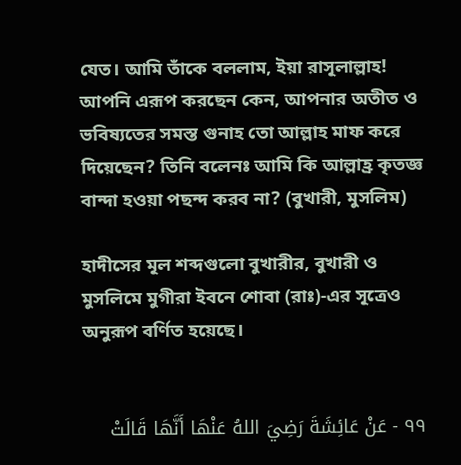যেত। আমি তাঁকে বললাম, ইয়া রাসূলাল্লাহ! আপনি এরূপ করছেন কেন, আপনার অতীত ও ভবিষ্যতের সমস্ত গুনাহ তো আল্লাহ মাফ করে দিয়েছেন? তিনি বলেনঃ আমি কি আল্লাহ্র কৃতজ্ঞ বান্দা হওয়া পছন্দ করব না? (বুখারী, মুসলিম)

হাদীসের মূল শব্দগুলো বুখারীর, বুখারী ও মুসলিমে মুগীরা ইবনে শোবা (রাঃ)-এর সূত্রেও অনুরূপ বর্ণিত হয়েছে।


٩٩ - عَنْ عَائِشَةَ رَضِيَ اللهُ عَنْهَا أَنَّهَا قَالَتْ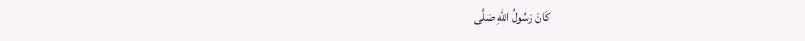كَانَ رَسُولُ اللهِ صَلَّى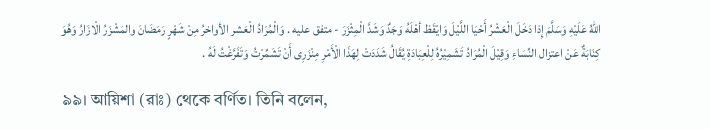اللهُ عَلَيْهِ وَسَلَّمَ إِذا دَخَلَ الْعَشْرُ أَحْيَا اللَّيْلَ وَايْقَظ أهْلَهُ وَجَدٌ وَشَدَّ الْمِثْزَرَ - متفق عليه . وَالْمُرَادُ الْعَشر الأواخرُ مِنْ شَهْرٍ رَمَضَانَ والمَشْزَرُ الْازَارُ وَهُوَ كِنَابَةٌ عَنْ اعتزال النِّسَاءِ وَقِيْلَ الْمُرَادُ تَشَمِيْرُهُ لِلْعِبَادَةِ يُقَالُ شَدَدَتْ لِهَذَا الْأَمْرِ مِنْزَرِى أَنْ تَشَمِّرْتُ وَتَفَرَّغْتُ لَهُ .

৯৯। আয়িশা (রাঃ) থেকে বর্ণিত। তিনি বলেন,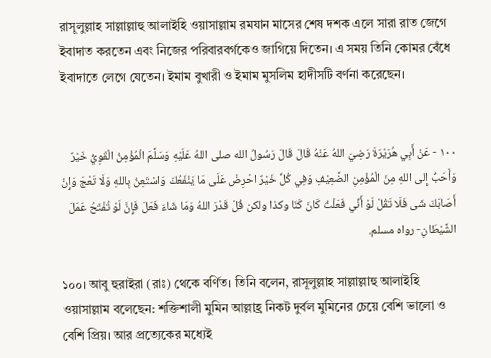রাসূলুল্লাহ সাল্লাল্লাহু আলাইহি ওয়াসাল্লাম রমযান মাসের শেষ দশক এলে সারা রাত জেগে ইবাদাত করতেন এবং নিজের পরিবারবর্গকেও জাগিয়ে দিতেন। এ সময় তিনি কোমর বেঁধে ইবাদাতে লেগে যেতেন। ইমাম বুখারী ও ইমাম মুসলিম হাদীসটি বর্ণনা করেছেন।


١٠٠ - عَنْ أَبِي هُرَيْرَةَ رَضِيَ اللهُ عَنْهُ قَالَ قَالَ رَسُولُ الله صلى اللهُ عَلَيْهِ وَسَلَّمَ الْمُؤْمِنُ الْقَوِيُّ خَيْرٌ وَأَحَبُّ إِلى اللهِ مِنَ الْمُؤْمِنِ الضَّعِيْفِ وَفِي كُلِّ خَيْرٌ احْرِضْ عَلَى مَا يَنْفَعُكَ وَاسْتَعِنُ بِاللهِ وَلَا تَعْجَ وَإِنْ أَصَابَكَ شَى فَلَا تَقُلْ لَوْ أَنِّي فَعَلْتُ كَانَ كَنَا وكذا ولكن قُلْ قَدْرَ اللهُ وَمَا شَاءَ فَعَلَ فَإِنَّ لَوْ تُفْتَحُ عَمَلَ الشَّيْطَانِ- رواه مسلم.

১০০। আবু হুরাইরা (রাঃ) থেকে বর্ণিত। তিনি বলেন, রাসূলুল্লাহ সাল্লাল্লাহু আলাইহি ওয়াসাল্লাম বলেছেন: শক্তিশালী মুমিন আল্লাহ্র নিকট দুর্বল মুমিনের চেয়ে বেশি ভালো ও বেশি প্রিয়। আর প্রত্যেকের মধ্যেই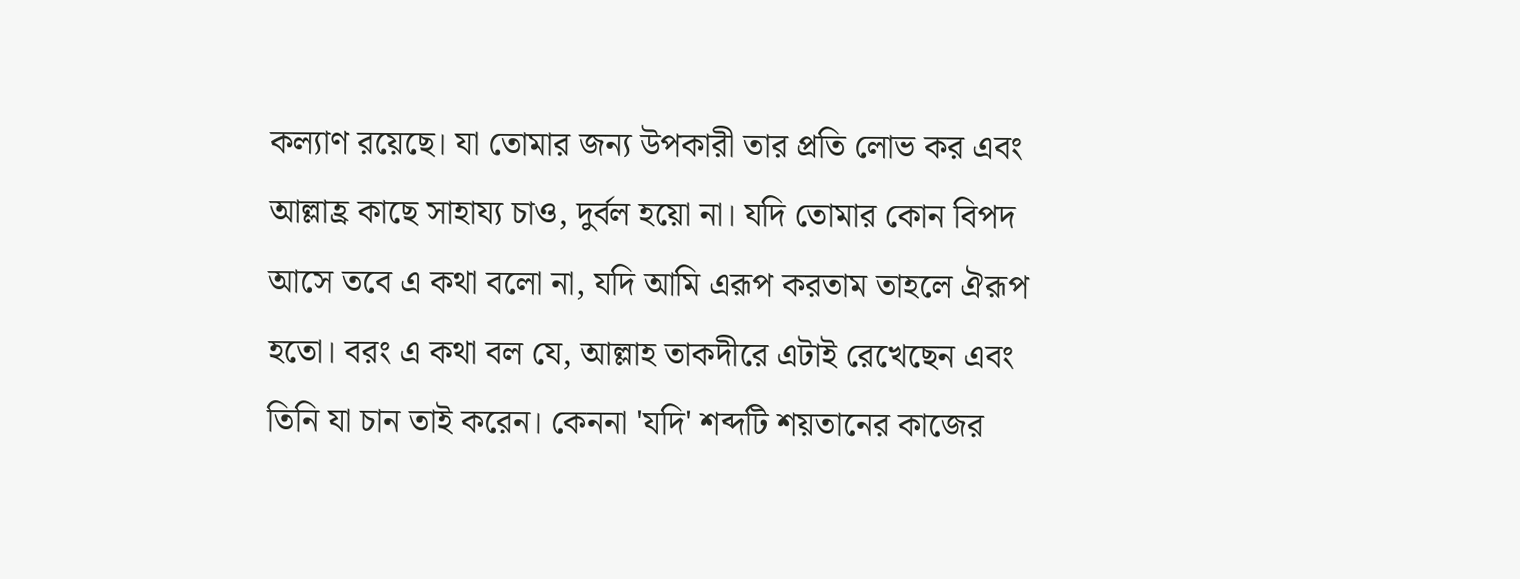কল্যাণ রয়েছে। যা তোমার জন্য উপকারী তার প্রতি লোভ কর এবং আল্লাহ্র কাছে সাহায্য চাও, দুর্বল হয়ো না। যদি তোমার কোন বিপদ আসে তবে এ কথা বলো না, যদি আমি এরূপ করতাম তাহলে ঐরূপ হতো। বরং এ কথা বল যে, আল্লাহ তাকদীরে এটাই রেখেছেন এবং তিনি যা চান তাই করেন। কেননা 'যদি' শব্দটি শয়তানের কাজের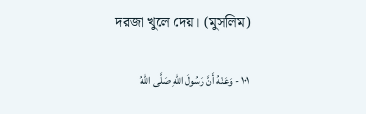দরজা খুলে দেয়। (মুসলিম)


١٠١ - وَعَنْهُ أَنَّ رَسُولَ اللهِ صَلَّى اللهُ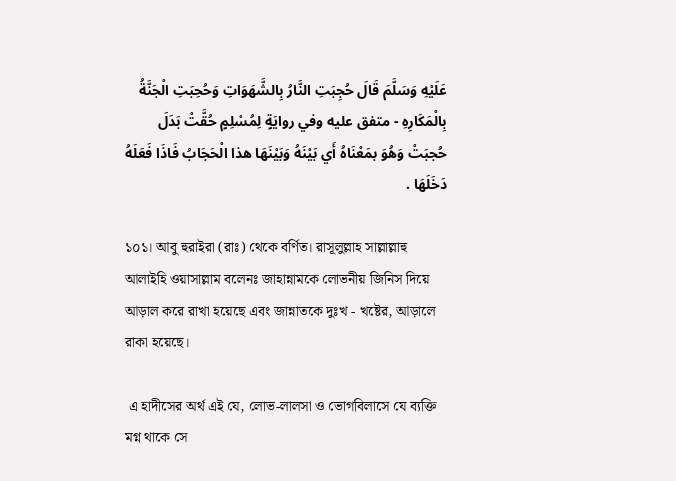عَلَيْهِ وَسَلَّمَ قَالَ حُجِبَتِ النَّارُ بِالشَّهَوَاتِ وَحُحِبَتِ الْجَنَّةُ بِالْمَكَارِهِ - متفق عليه وفي روايَةٍ لِمُسْلِمٍ حُقَّتْ بَدَلَ حُجبَتْ وَهُوَ بمَعْنَاهُ أَي بَيْنَهُ وَبَيْنَهَا هذا الْحَجَابُ فَاذَا فَعَلَهُ دَخَلَهَا .

১০১। আবু হুরাইরা (রাঃ) থেকে বর্ণিত। রাসূলুল্লাহ সাল্লাল্লাহু আলাইহি ওয়াসাল্লাম বলেনঃ জাহান্নামকে লোভনীয় জিনিস দিয়ে আড়াল করে রাখা হয়েছে এবং জান্নাতকে দুঃখ - খষ্টের, আড়ালে রাকা হয়েছে।

 এ হাদীসের অর্থ এই যে, লোভ-লালসা ও ভোগবিলাসে যে ব্যক্তি মগ্ন থাকে সে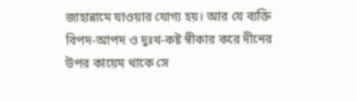জাহান্নামে যাওয়ার যোগ্য হয়। আর যে ব্যক্তি বিপদ-আপদ ও দুঃখ-কষ্ট স্বীকার করে দীনের উপর কায়েম থাকে সে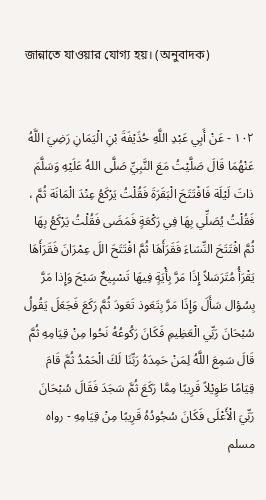জান্নাতে যাওয়ার যোগ্য হয়। (অনুবাদক)


۱۰۲ - عَنْ أَبِي عَبْدِ اللَّهِ حُذَيْفَةَ بْنِ الْيَمَانِ رَضِيَ اللَّهُ عَنْهُمَا قَالَ صَلَّيْتُ مَعَ النَّبِيِّ صَلَّى اللهُ عَلَيْهِ وَسَلَّمَ ذاتَ لَيْلَة فَافْتَتَحَ الْبَقَرَةَ فَقُلْتُ يَرْكَعُ عِنْدَ الْمَانَة ثُمَّ ، فَقُلْتُ يُصَلِّي بِهَا فِي رَكْعَةٍ فَمَضَى فَقُلْتُ يَرْكَعُ بِهَا ثُمَّ افْتَتَحَ النِّسَاءَ فَقَرَأَهَا ثُمَّ افْتَتَحَ اللَ عِمْرَانَ فَقَرَأَهَا يَقْرَأُ مُتَرَسَلاً إِذَا مَرَّ بِأْيَةٍ فِيهَا تَسْبِيحٌ سَبْحَ وَإِذا مَرَّ بِسُؤال سَأَلَ وَإِذَا مَرَّ بِتَعَوذ تَعَودَ ثُمَّ رَكَعَ فَجَعَلَ يَقُولُ سُبْحَانَ رَبِّي الْعَظِيمِ فَكَانَ رَكُوعُهُ نَحُوا مِنْ قِيَامِهِ ثُمَّ قَالَ سَمِعَ اللَّهُ لِمَنْ حَمِدَهُ رَبِّنَا لَكَ الْحَمْدُ ثُمَّ قَامَ قِيَامًا طَوِيْلاً قَرِيبًا مِمَّا رَكَعَ ثُمَّ سَجَدَ فَقَالَ سُبْحَانَ رَبِّيَ الْأَعْلَى فَكَانَ سُجُودُهُ قَرِيبًا مِنْ قِيَامِهِ - رواه مسلم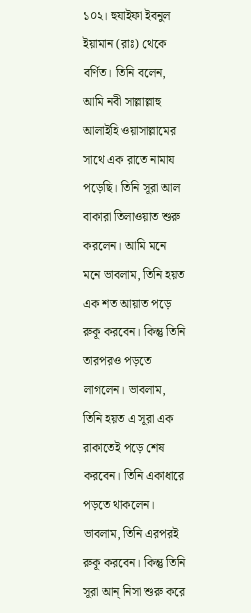১০২। হুযাইফা ইবনুল ইয়ামান (রাঃ) থেকে বর্ণিত। তিনি বলেন, আমি নবী সাল্লাল্লাহু আলাইহি ওয়াসাল্লামের সাথে এক রাতে নামায পড়েছি। তিনি সূরা আল বাকারা তিলাওয়াত শুরু করলেন। আমি মনে মনে ভাবলাম, তিনি হয়ত এক শত আয়াত পড়ে রুকূ করবেন। কিন্তু তিনি তারপরও পড়তে লাগলেন। ভাবলাম, তিনি হয়ত এ সূরা এক রাকাতেই পড়ে শেষ করবেন। তিনি একাধারে পড়তে থাকলেন। ভাবলাম, তিনি এরপরই রুকূ করবেন। কিন্তু তিনি সূরা আন্ নিসা শুরু করে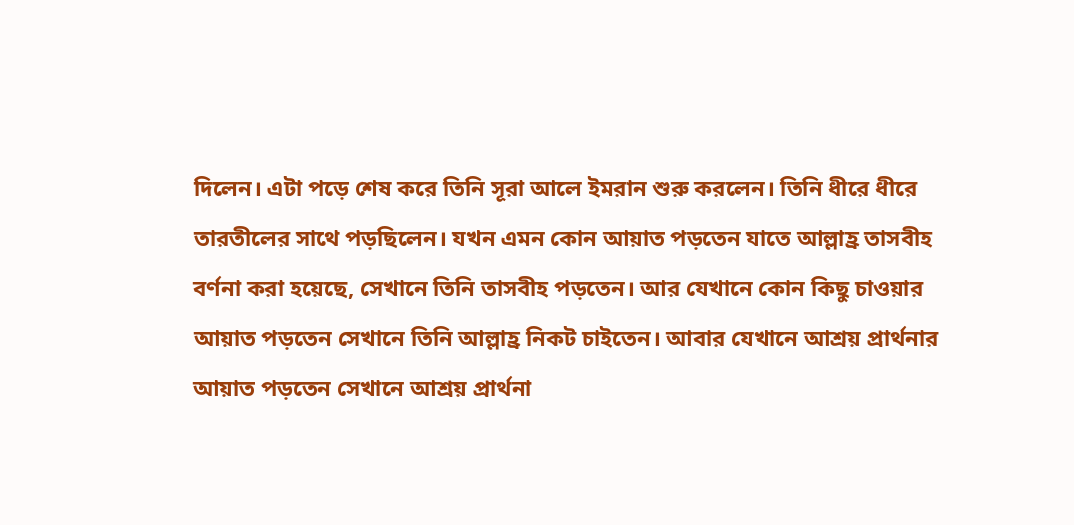দিলেন। এটা পড়ে শেষ করে তিনি সূরা আলে ইমরান শুরু করলেন। তিনি ধীরে ধীরে তারতীলের সাথে পড়ছিলেন। যখন এমন কোন আয়াত পড়তেন যাতে আল্লাহ্র তাসবীহ বর্ণনা করা হয়েছে, সেখানে তিনি তাসবীহ পড়তেন। আর যেখানে কোন কিছু চাওয়ার আয়াত পড়তেন সেখানে তিনি আল্লাহ্র নিকট চাইতেন। আবার যেখানে আশ্রয় প্রার্থনার আয়াত পড়তেন সেখানে আশ্রয় প্রার্থনা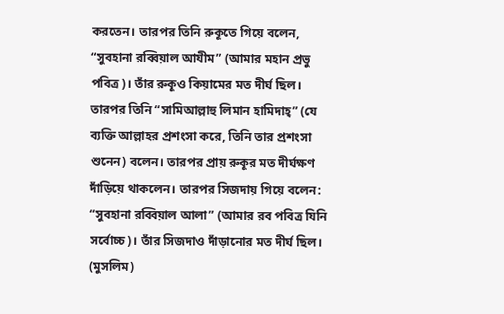করতেন। তারপর তিনি রুকূতে গিয়ে বলেন, “সুবহানা রব্বিয়াল আযীম” (আমার মহান প্রভু পবিত্র)। তাঁর রুকূও কিয়ামের মত দীর্ঘ ছিল। তারপর তিনি “সামিআল্লাহু লিমান হামিদাহ্” (যে ব্যক্তি আল্লাহর প্রশংসা করে, তিনি তার প্রশংসা শুনেন) বলেন। তারপর প্রায় রুকূর মত দীর্ঘক্ষণ দাঁড়িয়ে থাকলেন। তারপর সিজদায় গিয়ে বলেন: “সুবহানা রব্বিয়াল আলা” (আমার রব পবিত্র যিনি সর্বোচ্চ)। তাঁর সিজদাও দাঁড়ানোর মত দীর্ঘ ছিল। (মুসলিম)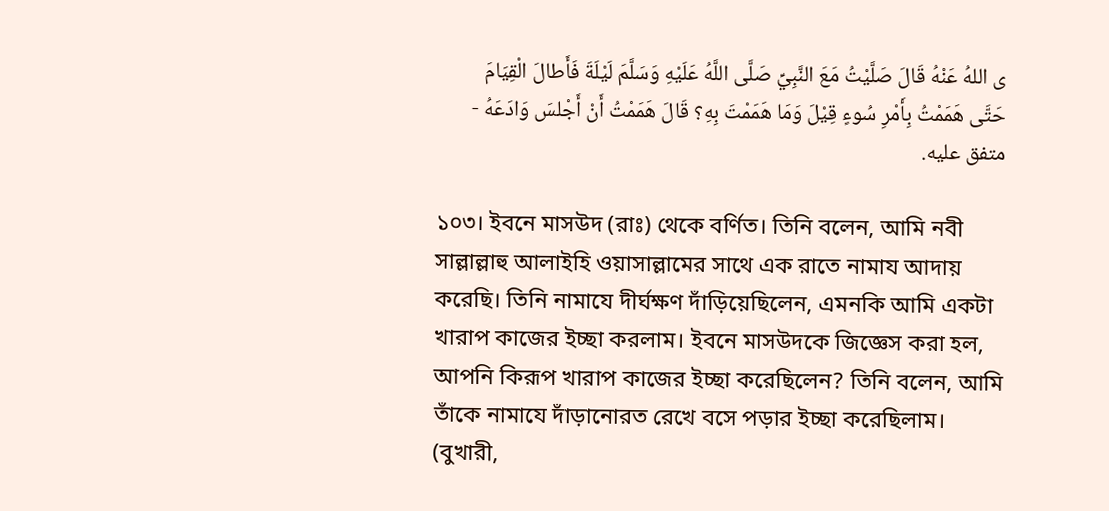ى اللهُ عَنْهُ قَالَ صَلَّيْتُ مَعَ النَّبِيِّ صَلَّى اللَّهُ عَلَيْهِ وَسَلَّمَ لَيْلَةَ فَأَطالَ الْقِيَامَ حَتَّى هَمَمْتُ بِأَمْرِ سُوءٍ قِيْلَ وَمَا هَمَمْتَ بِهِ؟ قَالَ هَمَمْتُ أَنْ أَجْلسَ وَادَعَهُ - متفق عليه.

১০৩। ইবনে মাসউদ (রাঃ) থেকে বর্ণিত। তিনি বলেন, আমি নবী সাল্লাল্লাহু আলাইহি ওয়াসাল্লামের সাথে এক রাতে নামায আদায় করেছি। তিনি নামাযে দীর্ঘক্ষণ দাঁড়িয়েছিলেন, এমনকি আমি একটা খারাপ কাজের ইচ্ছা করলাম। ইবনে মাসউদকে জিজ্ঞেস করা হল, আপনি কিরূপ খারাপ কাজের ইচ্ছা করেছিলেন? তিনি বলেন, আমি তাঁকে নামাযে দাঁড়ানোরত রেখে বসে পড়ার ইচ্ছা করেছিলাম। (বুখারী,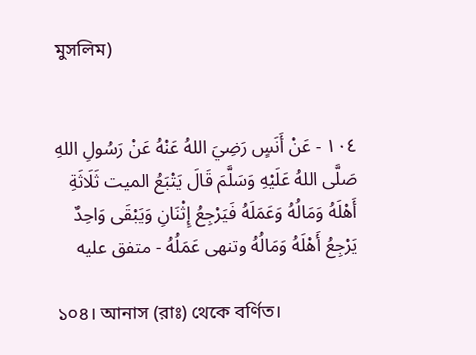মুসলিম)


١٠٤ - عَنْ أَنَسٍ رَضِيَ اللهُ عَنْهُ عَنْ رَسُولِ اللهِ صَلَّى اللهُ عَلَيْهِ وَسَلَّمَ قَالَ يَتْبَعُ الميت ثَلَاثَةِ أَهْلَهُ وَمَالُهُ وَعَمَلَهُ فَيَرْجِعُ إِثْنَانِ وَيَبْقَى وَاحِدٌ يَرْجِعُ أَهْلَهُ وَمَالُهُ وتنهى عَمَلُهُ - متفق عليه

১০৪। আনাস (রাঃ) থেকে বর্ণিত।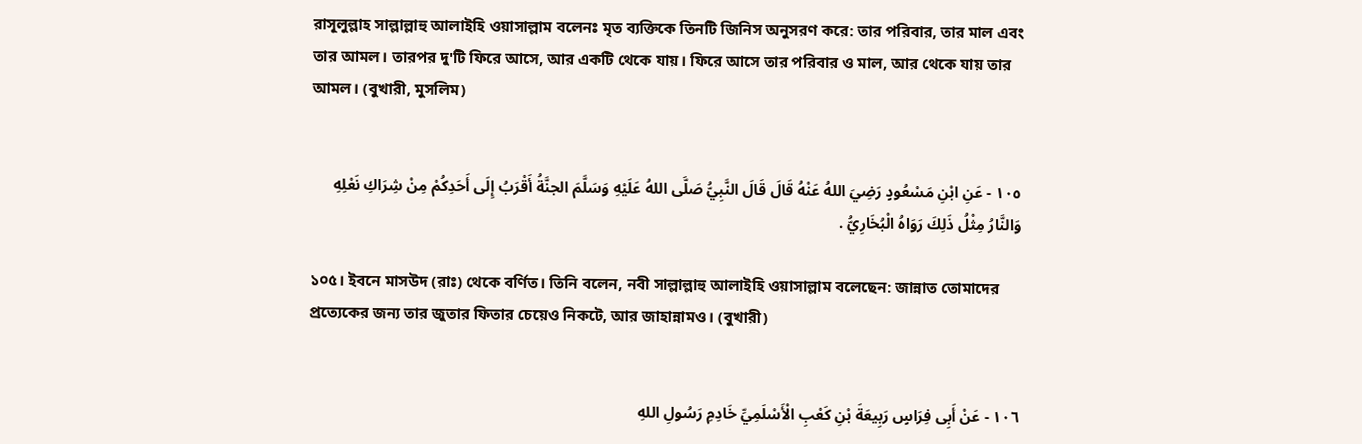রাসূলুল্লাহ সাল্লাল্লাহু আলাইহি ওয়াসাল্লাম বলেনঃ মৃত ব্যক্তিকে তিনটি জিনিস অনুসরণ করে: তার পরিবার, তার মাল এবং তার আমল। তারপর দু'টি ফিরে আসে, আর একটি থেকে যায়। ফিরে আসে তার পরিবার ও মাল, আর থেকে যায় তার আমল। (বুখারী, মুসলিম)


١٠٥ - عَنِ ابْنِ مَسْعُودٍ رَضِيَ اللهُ عَنْهُ قَالَ قَالَ النَّبِيُّ صَلَّى اللهُ عَلَيْهِ وَسَلَّمَ الجنَّةُ أَقْرَبُ إِلَى أَحَدِكُمْ مِنْ شِرَاكِ نَعْلِهِ وَالنَّارُ مِثْلُ ذَلِكَ رَوَاهُ الْبُخَارِيُّ .

১০৫। ইবনে মাসউদ (রাঃ) থেকে বর্ণিত। তিনি বলেন, নবী সাল্লাল্লাহু আলাইহি ওয়াসাল্লাম বলেছেন: জান্নাত তোমাদের প্রত্যেকের জন্য তার জুতার ফিতার চেয়েও নিকটে, আর জাহান্নামও। (বুখারী)


١٠٦ - عَنْ أَبِى فِرَاسٍ رَبِيعَةَ بْنِ كَعْبِ الْأَسْلَمِيِّ خَادِمِ رَسُولِ اللهِ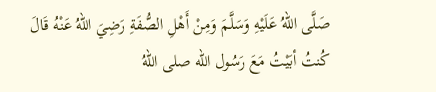صَلَّى اللهُ عَلَيْهِ وَسَلَّمَ وَمِنْ أَهْلِ الصُّفَةِ رَضِيَ اللهُ عَنْهُ قَالَ كُنتُ أبَيْتُ مَعَ رَسُول الله صلى اللهُ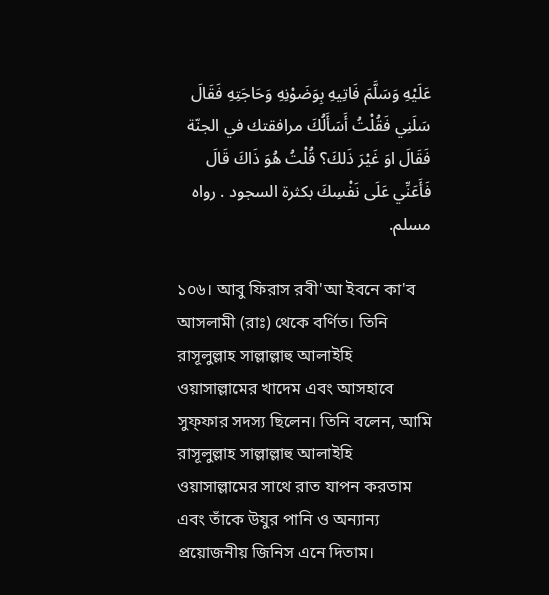عَلَيْهِ وَسَلَّمَ فَاتِيهِ بِوَضَوْنِهِ وَحَاجَتِهِ فَقَالَ سَلَنِي فَقُلْتُ أَسَأَلُكَ مرافقتك في الجنّة فَقَالَ اوَ غَيْرَ ذَلكَ؟ قُلْتُ هُوَ ذَاكَ قَالَ فَأَعَنِّي عَلَى نَفْسِكَ بكثرة السجود . رواه مسلم.

১০৬। আবু ফিরাস রবী'আ ইবনে কা'ব আসলামী (রাঃ) থেকে বর্ণিত। তিনি রাসূলুল্লাহ সাল্লাল্লাহু আলাইহি ওয়াসাল্লামের খাদেম এবং আসহাবে সুফ্ফার সদস্য ছিলেন। তিনি বলেন, আমি রাসূলুল্লাহ সাল্লাল্লাহু আলাইহি ওয়াসাল্লামের সাথে রাত যাপন করতাম এবং তাঁকে উযুর পানি ও অন্যান্য প্রয়োজনীয় জিনিস এনে দিতাম।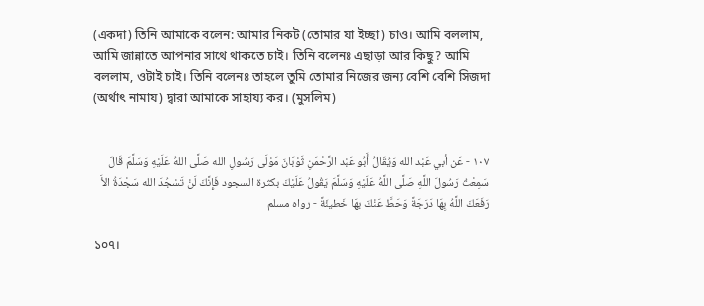(একদা) তিনি আমাকে বলেন: আমার নিকট (তোমার যা ইচ্ছা) চাও। আমি বললাম, আমি জান্নাতে আপনার সাথে থাকতে চাই। তিনি বলেনঃ এছাড়া আর কিছু? আমি বললাম, ওটাই চাই। তিনি বলেনঃ তাহলে তুমি তোমার নিজের জন্য বেশি বেশি সিজদা (অর্থাৎ নামায) দ্বারা আমাকে সাহায্য কর। (মুসলিম)


١٠٧ - عَن أبي عَبْد الله وَيُقَالُ أَبُو عَبْد الرَّحْمَنِ ثَوْبَانَ مَوْلَى رَسُولِ الله صَلَّى اللهُ عَلَيْهِ وَسَلَّمَ قَالَ سَمِعْتُ رَسُولَ اللَّهِ صَلَّى اللَّهُ عَلَيْهِ وَسَلَّمَ يَقُولُ عَلَيْكَ بكثرة السجود فَإِنَّكَ لَنْ تَسْجُدَ الله سَجْدَةُ الأَ رَفَعَكَ اللَّهُ بِهَا دَرَجَةً وَحَطَّ عَنْكَ بهَا خَطيئَةً - رواه مسلم

১০৭।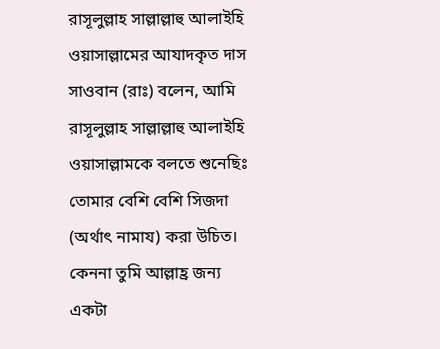রাসূলুল্লাহ সাল্লাল্লাহু আলাইহি ওয়াসাল্লামের আযাদকৃত দাস সাওবান (রাঃ) বলেন, আমি রাসূলুল্লাহ সাল্লাল্লাহু আলাইহি ওয়াসাল্লামকে বলতে শুনেছিঃ তোমার বেশি বেশি সিজদা (অর্থাৎ নামায) করা উচিত। কেননা তুমি আল্লাহ্র জন্য একটা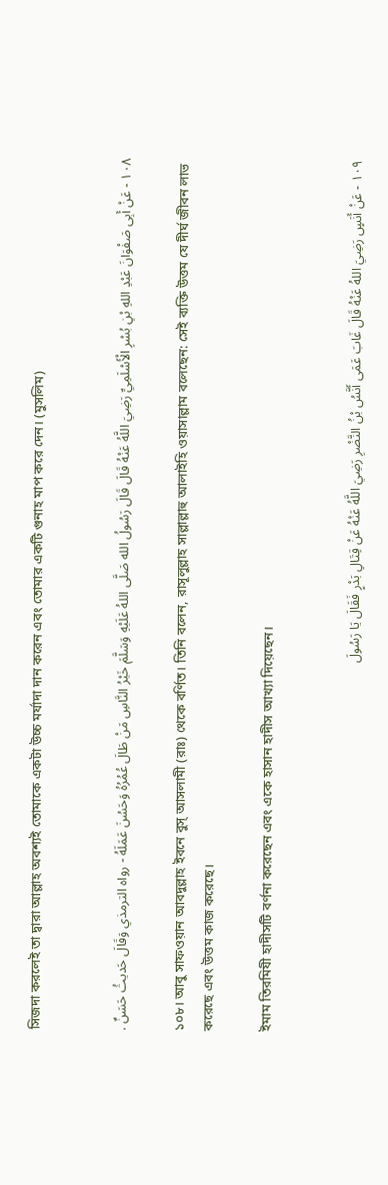সিজদা করলেই তা দ্বারা আল্লাহ অবশ্যই তোমাকে একটা উচ্চ মর্যাদা দান করেন এবং তোমার একটি গুনাহ মাপ করে দেন। (মুসলিম)


۱۰۸ - عَنْ أَبِى صَفْوَانَ عَبْدِ اللهِ بْنِ بُسْرِ الْأَسْلَمِيِّ رَضِيَ اللَّهُ عَنْهُ قَالَ قَالَ رَسُولُ الله صَلَّى اللهُ عَلَيْهِ وَسَلَّمَ خَيْرُ النَّاسِ مَنْ طَالَ عُمُرُهُ وَحَسُنَ عَمَلَهُ - رواه الترمذي وَقَالَ حَديثُ حَسَنٌ .

১০৮। আবু সাফওয়ান আবদুল্লাহ ইবনে বুস্ আসলামী (রাঃ) থেকে বর্ণিত। তিনি বলেন, রাসূলুল্লাহ সাল্লাল্লাহু আলাইহি ওয়াসাল্লাম বলেছেন: সেই ব্যক্তি উত্তম যে দীর্ঘ জীবন লাভ করেছে এবং উত্তম কাজ করেছে।

ইমাম তিরমিযী হাদীসটি বর্ণনা করেছেন এবং একে হাসান হাদীস আখ্যা দিয়েছেন।


١٠٩ - عَنْ أَنَسٍ رَضِيَ اللهُ عَنْهُ قَالَ غَابَ عَمَى أَنَّسُ بْنُ النَّضْرِ رَضِيَ اللَّهُ عَنْهُ عَنْ قِتَالِ بَدْرٍ فَقَالَ يَا رَسُولَ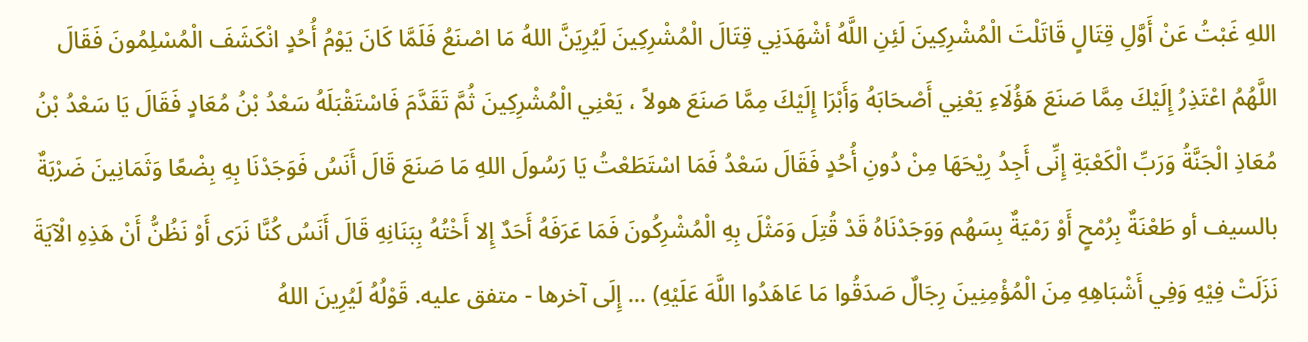اللهِ غَبْتُ عَنْ أَوَّلِ قِتَالٍ قَاتَلْتَ الْمُشْرِكِينَ لَئِنِ اللَّهُ أشْهَدَنِي قِتَالَ الْمُشْرِكِينَ لَيُرِيَنَّ اللهُ مَا اصْنَعُ فَلَمَّا كَانَ يَوْمُ أُحُدٍ انْكَشَفَ الْمُسْلِمُونَ فَقَالَ اللَّهُمُ اعْتَذِرُ إِلَيْكَ مِمَّا صَنَعَ هَؤُلَاءِ يَعْنِي أَصْحَابَهُ وَأَبْرَا إِلَيْكَ مِمَّا صَنَعَ هولاً ، يَعْنِي الْمُشْرِكِينَ ثُمَّ تَقَدَّمَ فَاسْتَقْبَلَهُ سَعْدُ بْنُ مُعَادٍ فَقَالَ يَا سَعْدُ بْنُ مُعَاذِ الْجَنَّةُ وَرَبِّ الْكَعْبَةِ إِنِّى أَجِدُ رِيْحَهَا مِنْ دُونِ أُحُدٍ فَقَالَ سَعْدُ فَمَا اسْتَطَعْتُ يَا رَسُولَ اللهِ مَا صَنَعَ قَالَ أَنَسُ فَوَجَدْنَا بِهِ بِضْعًا وَثَمَانِينَ ضَرْبَةٌ بالسيف أو طَعْنَةٌ بِرُمْحٍ أَوْ رَمْيَةٌ بِسَهُم وَوَجَدْنَاهُ قَدْ قُتِلَ وَمَثْلَ بِهِ الْمُشْرِكُونَ فَمَا عَرَفَهُ أَحَدٌ إِلا أَخْتُهُ بِبَنَانِهِ قَالَ أَنَسُ كُنَّا نَرَى أَوْ نَظُنُّ أَنْ هَذِهِ الْآيَةَ نَزَلَتْ فِيْهِ وَفِي أَشْبَاهِهِ مِنَ الْمُؤْمِنِينَ رِجَالٌ صَدَقُوا مَا عَاهَدُوا اللَّهَ عَلَيْهِ) ... إِلَى آخرها - متفق عليه. قَوْلُهُ لَيُرِينَ اللهُ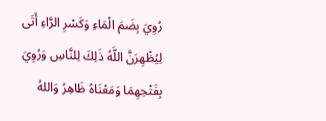رُوِيَ بِضَمَ الْمَاءِ وَكَسْرِ الرَّاءِ أَتَى لِيُظْهِرَنَّ اللَّهُ ذَلِكَ لِلنَّاسِ وَرُوِيَ بِفَتْحِهِمَا وَمَعْنَاهُ ظَاهِرُ وَاللهُ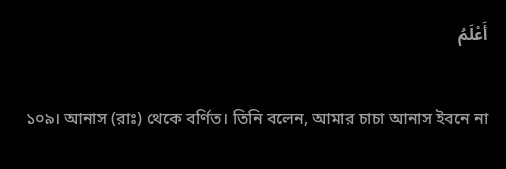أَعْلَمُ

১০৯। আনাস (রাঃ) থেকে বর্ণিত। তিনি বলেন, আমার চাচা আনাস ইবনে না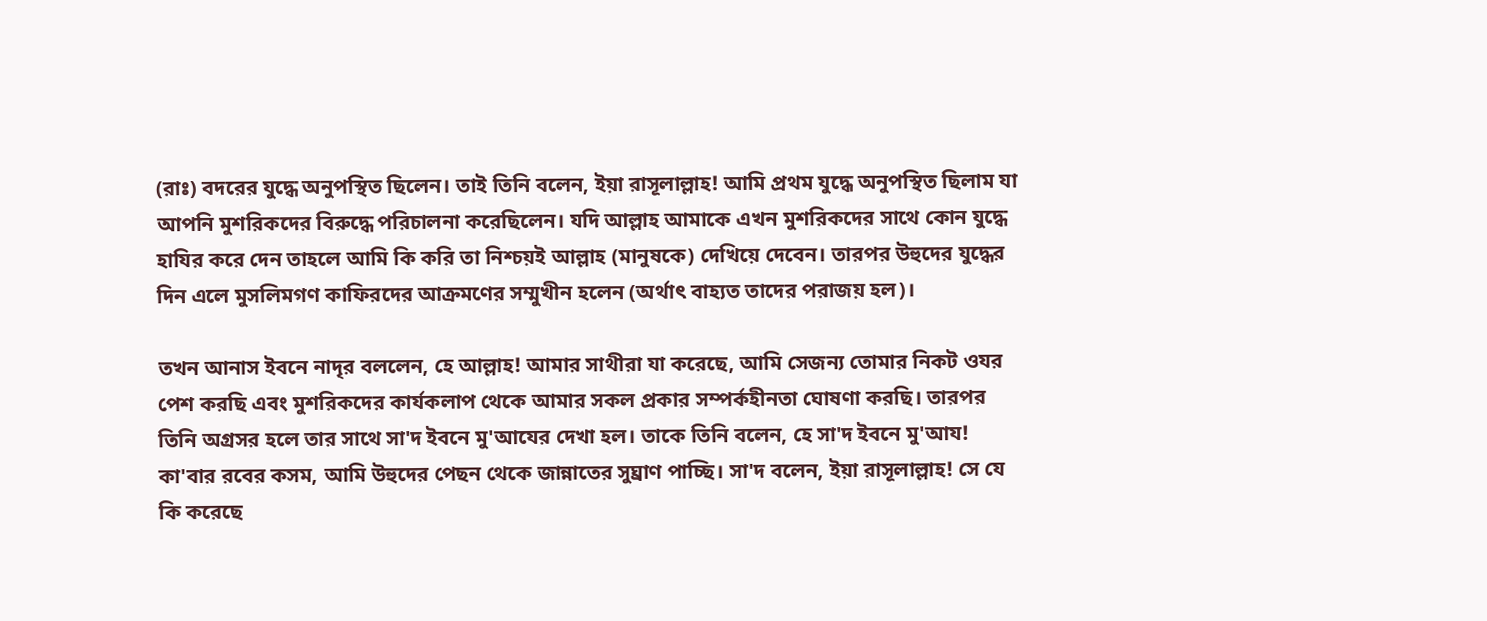(রাঃ) বদরের যুদ্ধে অনুপস্থিত ছিলেন। তাই তিনি বলেন, ইয়া রাসূলাল্লাহ! আমি প্রথম যুদ্ধে অনুপস্থিত ছিলাম যা আপনি মুশরিকদের বিরুদ্ধে পরিচালনা করেছিলেন। যদি আল্লাহ আমাকে এখন মুশরিকদের সাথে কোন যুদ্ধে হাযির করে দেন তাহলে আমি কি করি তা নিশ্চয়ই আল্লাহ (মানুষকে) দেখিয়ে দেবেন। তারপর উহুদের যুদ্ধের দিন এলে মুসলিমগণ কাফিরদের আক্রমণের সম্মুখীন হলেন (অর্থাৎ বাহ্যত তাদের পরাজয় হল)।

তখন আনাস ইবনে নাদৃর বললেন, হে আল্লাহ! আমার সাথীরা যা করেছে, আমি সেজন্য তোমার নিকট ওযর পেশ করছি এবং মুশরিকদের কার্যকলাপ থেকে আমার সকল প্রকার সম্পর্কহীনতা ঘোষণা করছি। তারপর তিনি অগ্রসর হলে তার সাথে সা'দ ইবনে মু'আযের দেখা হল। তাকে তিনি বলেন, হে সা'দ ইবনে মু'আয! কা'বার রবের কসম, আমি উহুদের পেছন থেকে জান্নাতের সুঘ্রাণ পাচ্ছি। সা'দ বলেন, ইয়া রাসূলাল্লাহ! সে যে কি করেছে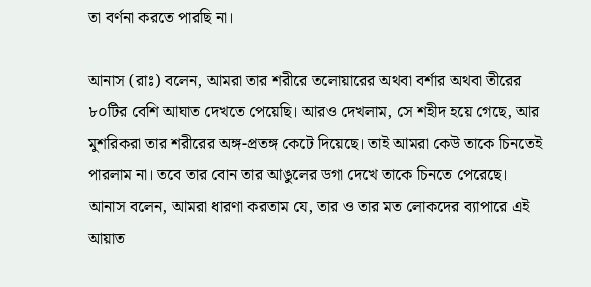তা বর্ণনা করতে পারছি না।

আনাস (রাঃ) বলেন, আমরা তার শরীরে তলোয়ারের অথবা বর্শার অথবা তীরের ৮০টির বেশি আঘাত দেখতে পেয়েছি। আরও দেখলাম, সে শহীদ হয়ে গেছে, আর মুশরিকরা তার শরীরের অঙ্গ-প্রতঙ্গ কেটে দিয়েছে। তাই আমরা কেউ তাকে চিনতেই পারলাম না। তবে তার বোন তার আঙুলের ডগা দেখে তাকে চিনতে পেরেছে। আনাস বলেন, আমরা ধারণা করতাম যে, তার ও তার মত লোকদের ব্যাপারে এই আয়াত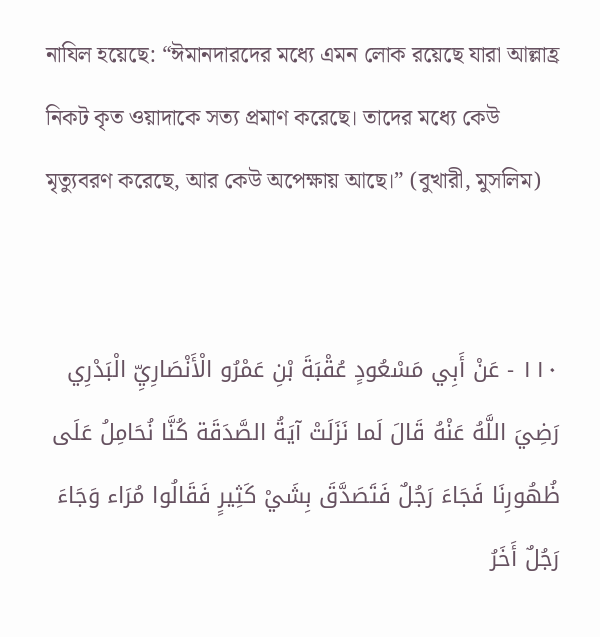নাযিল হয়েছে: “ঈমানদারদের মধ্যে এমন লোক রয়েছে যারা আল্লাহ্র নিকট কৃত ওয়াদাকে সত্য প্রমাণ করেছে। তাদের মধ্যে কেউ মৃত্যুবরণ করেছে, আর কেউ অপেক্ষায় আছে।” (বুখারী, মুসলিম)


۱۱۰ - عَنْ أَبِي مَسْعُودٍ عُقْبَةَ بْنِ عَمْرُو الْأَنْصَارِيِّ الْبَدْرِي رَضِيَ اللَّهُ عَنْهُ قَالَ لَما نَزَلَتْ آيَةُ الصَّدَقَة كُنَّا نُحَامِلُ عَلَى ظُهُورِنَا فَجَاءَ رَجُلٌ فَتَصَدَّقَ بِشَيْ كَثِيرٍ فَقَالُوا مُرَاء وَجَاءَ رَجُلٌ أَخَرُ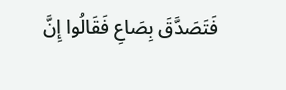فَتَصَدَّقَ بِصَاعِ فَقَالُوا إِنَّ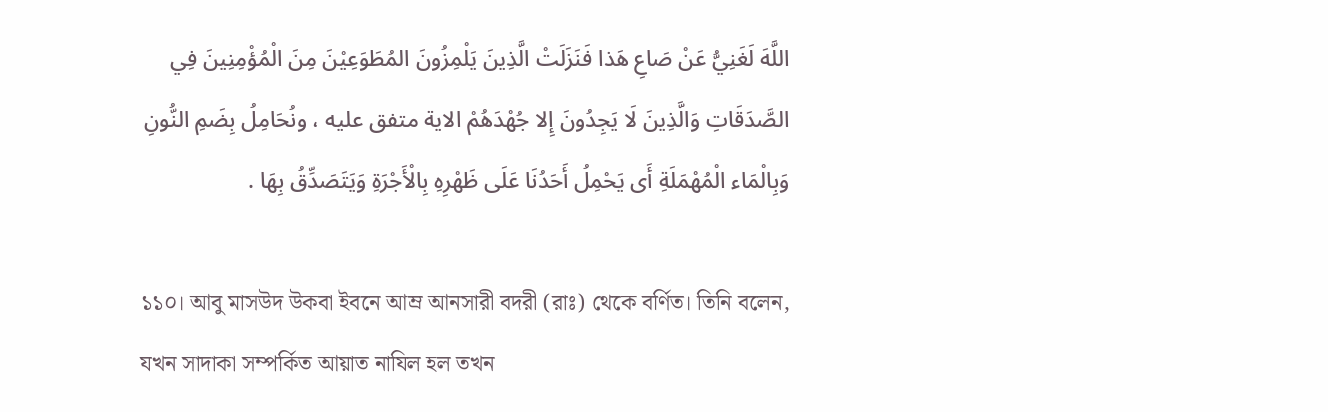اللَّهَ لَغَنِيُّ عَنْ صَاعِ هَذا فَنَزَلَتْ الَّذِينَ يَلْمِزُونَ المُطَوَعِيْنَ مِنَ الْمُؤْمِنِينَ فِي الصَّدَقَاتِ وَالَّذِينَ لَا يَجِدُونَ إِلا جُهْدَهُمْ الاية متفق عليه ، ونُحَامِلُ بِضَمِ النُّونِ وَبِالْمَاء الْمُهْمَلَةِ أَى يَحْمِلُ أَحَدُنَا عَلَى ظَهْرِهِ بِالْأَجْرَةِ وَيَتَصَدِّقُ بِهَا .

১১০। আবু মাসউদ উকবা ইবনে আম্র আনসারী বদরী (রাঃ) থেকে বর্ণিত। তিনি বলেন, যখন সাদাকা সম্পর্কিত আয়াত নাযিল হল তখন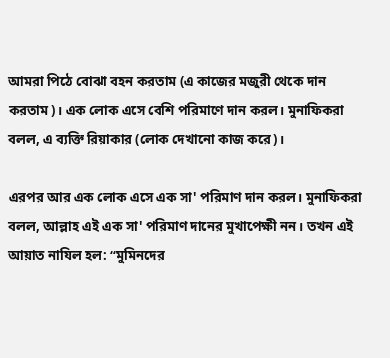আমরা পিঠে বোঝা বহন করতাম (এ কাজের মজুরী থেকে দান করতাম)। এক লোক এসে বেশি পরিমাণে দান করল। মুনাফিকরা বলল, এ ব্যক্তি রিয়াকার (লোক দেখানো কাজ করে)।

এরপর আর এক লোক এসে এক সা' পরিমাণ দান করল। মুনাফিকরা বলল, আল্লাহ এই এক সা' পরিমাণ দানের মুখাপেক্ষী নন। তখন এই আয়াত নাযিল হল: “মুমিনদের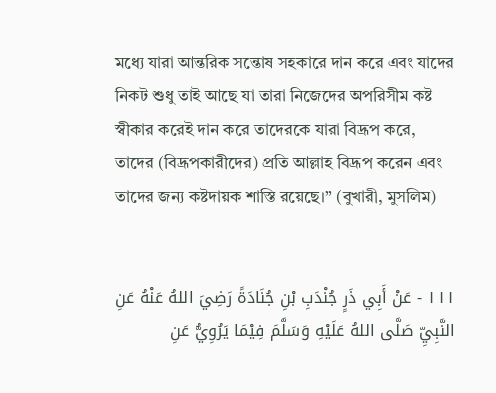মধ্যে যারা আন্তরিক সন্তোষ সহকারে দান করে এবং যাদের নিকট শুধু তাই আছে যা তারা নিজেদের অপরিসীম কষ্ট স্বীকার করেই দান করে তাদেরকে যারা বিদ্রূপ করে, তাদের (বিদ্রূপকারীদের) প্রতি আল্লাহ বিদ্রূপ করেন এবং তাদের জন্য কষ্টদায়ক শাস্তি রয়েছে।” (বুখারী, মুসলিম)


۱۱۱ - عَنْ أَبِي ذَرٍ جُنْدَبِ بْنِ جُنَادَةً رَضِيَ اللهُ عَنْهُ عَنِ النَّبِيِّ صَلَّى اللهُ عَلَيْهِ وَسَلَّمَ فِيْمَا يَرُوِيُّ عَنِ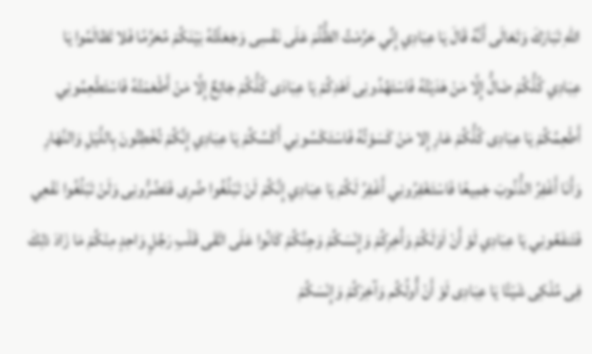اللهِ تَبَارَكَ وَتَعَالَى أَنَّهُ قَالَ يَا عِبَادِي إِنِّي حَرَّمْتُ الظُّلُمَ عَلَى نَفْسِى وَجَعَلْتُهُ بَيْنَكُمْ مُحَرَّمًا فَلا تَظالَمُوا يَا عِبَادِي كُلُّكُمْ ضَالُّ إِلَّا مَنْ هَدَيْتُهُ فَاسْتَهُدُونِی اَهْدِكُمْ يَا عِبَادَى كُلُّكُمْ جَائِعٌ إِلَّا مَنْ أَطْعَمْتُهُ فَاسْتَطْعِمُونِي أَطْعِمُكُمْ يَا عِبَادِى كُلُّكُمْ عَارِ إِلا مَنْ كَسَوْتُهُ فَاسْتَكْسُونِي أَكْسُكُمْ يَا عِبَادِي إِنَّكُمْ تُخْطِئُونَ بِاللَّيْلِ وَالنَّهَارِ وَأَنَا أَغْفِرُ الذُّنُوبَ جَمِيعًا فَاسْتَغْفِرُونِي أَغْفِرُ لَكُمْ يَا عِبَادِي إِنَّكُمْ لَنْ تَبْلُغُوا ضُرِى فَتَضُرُّونِى وَلَنْ تَبْلُغُوا نَفْعِي فَتَنفَعُونِي يَا عِبَادِي لَوْ أَنْ اَوَلَكُمْ وَأَخِرِكُمْ وَإِنْسَكُمْ وَجِنَّكُمْ كَانُوا عَلَى اتْقَى قَلْبِ رَجُلٍ وَاحِدٍ مِنْكُمْ مَا زَادَ ذلِكَ فِى مُلْكِى شَيْئًا يَا عِبَادِى لَوْ أَنْ أُولُكُم وَآخِرَكُمْ وَإِنْسَكُمْ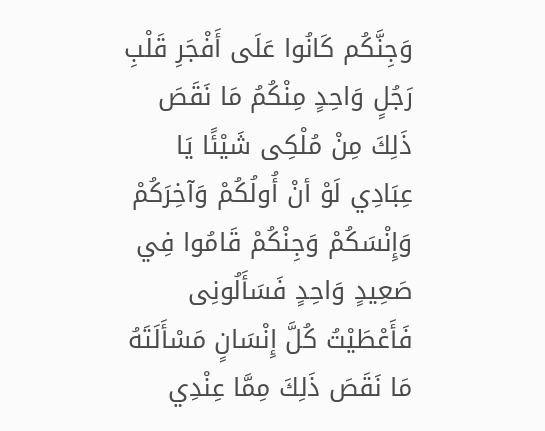وَجِنَّكُم كَانُوا عَلَى أَفْجَرِ قَلْبِ رَجُلٍ وَاحِدٍ مِنْكُمُ مَا نَقَصَ ذَلِكَ مِنْ مُلْكِى شَيْئًا يَا عِبَادِي لَوْ أنْ أُولُكُمْ وَآخِرَكُمْ وَإِنْسَكُمْ وَجِنْكُمْ قَامُوا فِي صَعِيدٍ وَاحِدٍ فَسَأَلُونِى فَأَعْطَيْتُ كُلَّ إِنْسَانٍ مَسْأَلَتَهُ مَا نَقَصَ ذَلِكَ مِمَّا عِنْدِي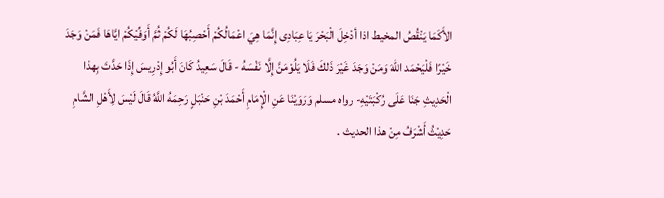الأَكَمَا يَنْقُصُ المخيط اذا أدْخِلَ الْبَحْرَ يَا عِبَادِى إِنَّمَا هِيَ اعْمَالُكُمْ أَحْصِبُهَا لَكُمْ ثُمَّ أَوَفِّيْكُمْ ايَّاهَا فَمَنْ وَجَدَ خَيْرًا فَلْيَحْمَد اللهَ وَمَنْ وَجَدَ غَيْرَ ذَلكَ فَلَا يَلُوْمَنَّ إِلَّا نَفْسَهُ - قَالَ سَعِيدُ كَانَ أَبُو إِدْرِيسَ إِذَا حَدَّتَ بِهذا الْحَدِيثِ جَنَا عَلَى رُكْبَتَيْهِ- رواه مسلم وَرَوَيْنَا عَنِ الْإِمَامِ أَحْمَدَ بْنِ حَنْبَلٍ رَحِمَهُ اللَّهُ قَالَ لَيْسَ لِأَهْلِ الشَّامِ حَدِيْثُ أَشْرَفُ مِنْ هذا الحديث .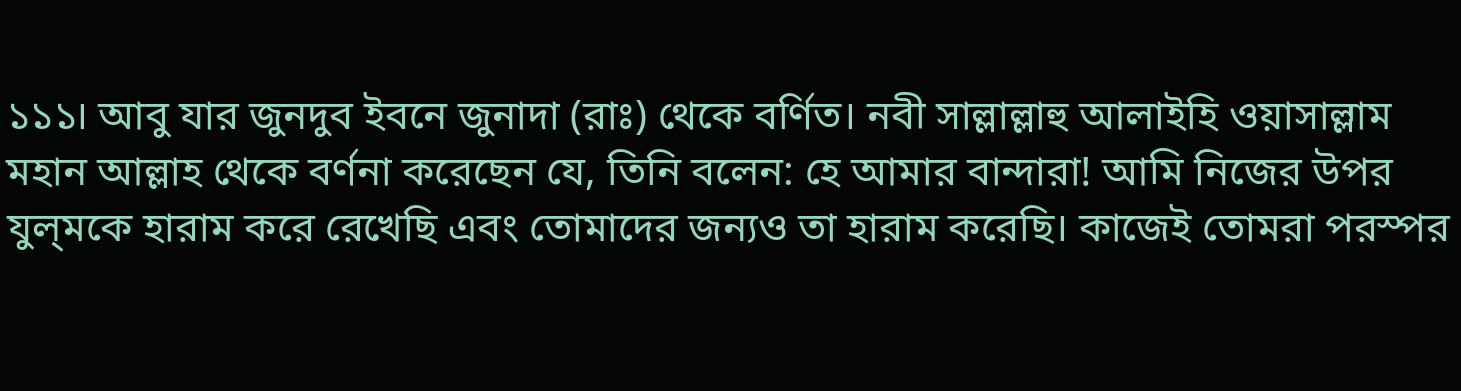১১১। আবু যার জুনদুব ইবনে জুনাদা (রাঃ) থেকে বর্ণিত। নবী সাল্লাল্লাহু আলাইহি ওয়াসাল্লাম মহান আল্লাহ থেকে বর্ণনা করেছেন যে, তিনি বলেন: হে আমার বান্দারা! আমি নিজের উপর যুল্‌মকে হারাম করে রেখেছি এবং তোমাদের জন্যও তা হারাম করেছি। কাজেই তোমরা পরস্পর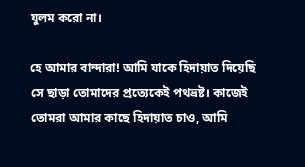যুলম করো না।

হে আমার বান্দারা! আমি যাকে হিদায়াত দিয়েছি সে ছাড়া তোমাদের প্রত্যেকেই পথভ্রষ্ট। কাজেই তোমরা আমার কাছে হিদায়াত চাও, আমি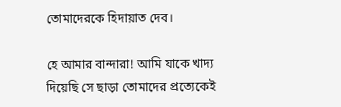তোমাদেরকে হিদায়াত দেব।

হে আমার বান্দারা! আমি যাকে খাদ্য দিয়েছি সে ছাড়া তোমাদের প্রত্যেকেই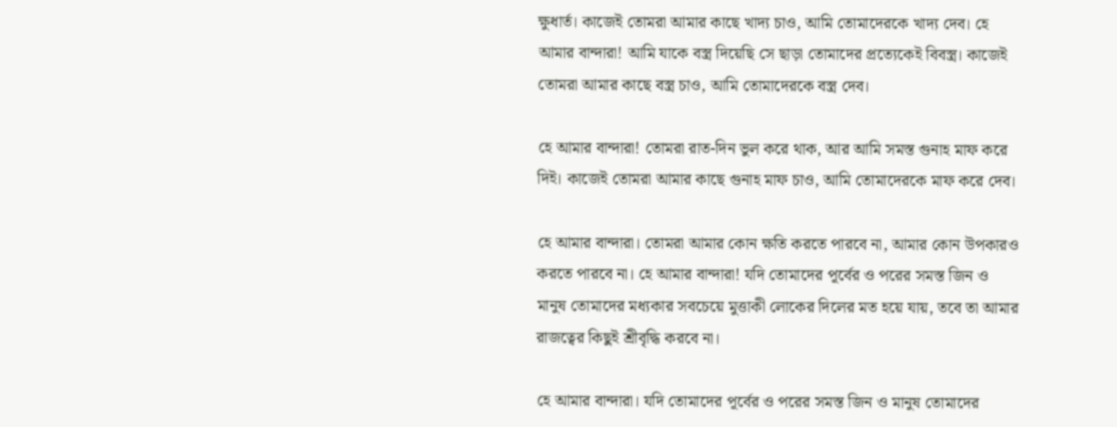ক্ষুধার্ত। কাজেই তোমরা আমার কাছে খাদ্য চাও, আমি তোমাদেরকে খাদ্য দেব। হে আমার বান্দারা! আমি যাকে বস্ত্র দিয়েছি সে ছাড়া তোমাদের প্রত্যেকেই বিবস্ত্র। কাজেই তোমরা আমার কাছে বস্ত্র চাও, আমি তোমাদেরকে বস্ত্র দেব।

হে আমার বান্দারা! তোমরা রাত-দিন ভুল করে থাক, আর আমি সমস্ত গুনাহ মাফ করে দিই। কাজেই তোমরা আমার কাছে গুনাহ মাফ চাও, আমি তোমাদেরকে মাফ করে দেব।

হে আমার বান্দারা। তোমরা আমার কোন ক্ষতি করতে পারবে না, আমার কোন উপকারও করতে পারবে না। হে আমার বান্দারা! যদি তোমাদের পূর্বের ও পরের সমস্ত জিন ও মানুষ তোমাদের মধ্যকার সবচেয়ে মুত্তাকী লোকের দিলের মত হয়ে যায়, তবে তা আমার রাজত্বের কিছুই শ্রীবৃদ্ধি করবে না।

হে আমার বান্দারা। যদি তোমাদের পূর্বের ও পরের সমস্ত জিন ও মানুষ তোমাদের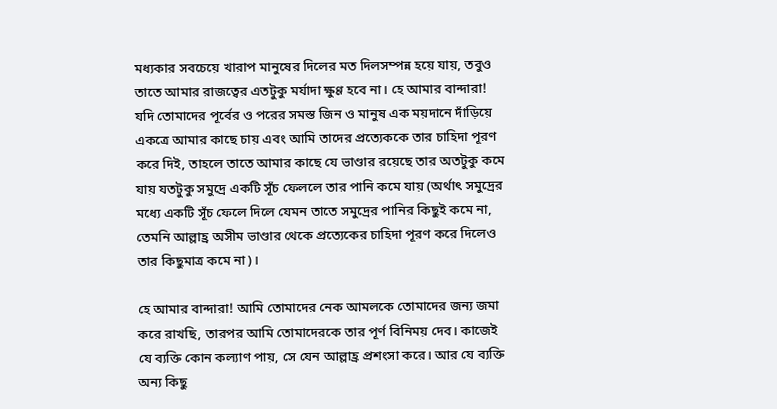মধ্যকার সবচেয়ে খারাপ মানুষের দিলের মত দিলসম্পন্ন হয়ে যায়, তবুও তাতে আমার রাজত্বের এতটুকু মর্যাদা ক্ষুণ্ণ হবে না। হে আমার বান্দারা! যদি তোমাদের পূর্বের ও পরের সমস্ত জিন ও মানুষ এক ময়দানে দাঁড়িয়ে একত্রে আমার কাছে চায় এবং আমি তাদের প্রত্যেককে তার চাহিদা পূরণ করে দিই, তাহলে তাতে আমার কাছে যে ভাণ্ডার রয়েছে তার অতটুকু কমে যায় যতটুকু সমুদ্রে একটি সূঁচ ফেললে তার পানি কমে যায় (অর্থাৎ সমুদ্রের মধ্যে একটি সূঁচ ফেলে দিলে যেমন তাতে সমুদ্রের পানির কিছুই কমে না, তেমনি আল্লাহ্র অসীম ভাণ্ডার থেকে প্রত্যেকের চাহিদা পূরণ করে দিলেও তার কিছুমাত্র কমে না)।

হে আমার বান্দারা! আমি তোমাদের নেক আমলকে তোমাদের জন্য জমা করে রাখছি, তারপর আমি তোমাদেরকে তার পূর্ণ বিনিময় দেব। কাজেই যে ব্যক্তি কোন কল্যাণ পায়, সে যেন আল্লাহ্র প্রশংসা করে। আর যে ব্যক্তি অন্য কিছু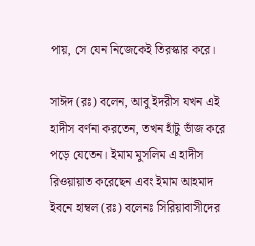পায়, সে যেন নিজেকেই তিরস্কার করে।

সাঈদ (রঃ) বলেন, আবু ইদরীস যখন এই হাদীস বর্ণনা করতেন, তখন হাঁটু ভাঁজ করে পড়ে যেতেন। ইমাম মুসলিম এ হাদীস রিওয়ায়াত করেছেন এবং ইমাম আহমাদ ইবনে হাম্বল (রঃ) বলেনঃ সিরিয়াবাসীদের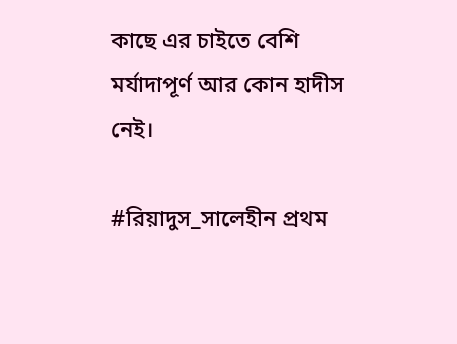কাছে এর চাইতে বেশি মর্যাদাপূর্ণ আর কোন হাদীস নেই।

#রিয়াদুস_সালেহীন প্রথম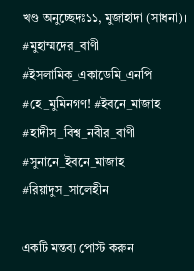খণ্ড অনুচ্ছেদঃ১১, মুজাহাদা (সাধনা)।
#মুহাম্মদের_বাণী #ইসলামিক_একাডেমি_এনপি #হে_মুমিনগণ! #ইবনে_মাজাহ #হাদীস_বিশ্ব_নবীর_বাণী #সুনানে_ইবনে_মাজাহ #রিয়াদুস_সালেহীন

একটি মন্তব্য পোস্ট করুন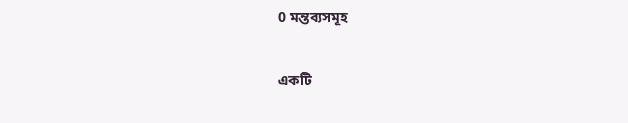0 মন্তব্যসমূহ

একটি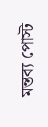মন্তব্য পোস্ট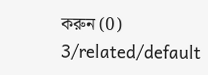করুন (0)
3/related/default